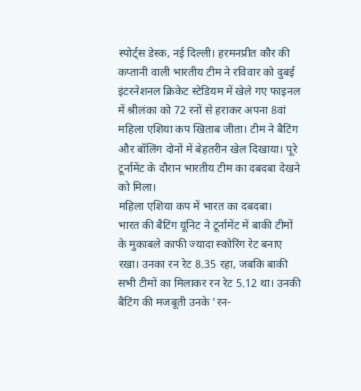स्पोर्ट्स डेस्क, नई दिल्ली। हरमनप्रीत कौर की कप्तानी वाली भारतीय टीम ने रविवार को दुबई इंटरनेशनल क्रिकेट स्टेडियम में खेले गए फाइनल में श्रीलंका को 72 रनों से हराकर अपना 8वां महिला एशिया कप खिताब जीता। टीम ने बैटिंग और बॉलिंग दोनों में बेहतरीन खेल दिखाया। पूरे टूर्नामेंट के दौरान भारतीय टीम का दबदबा देखने को मिला।
महिला एशिया कप में भारत का दबदबा।
भारत की बैटिंग यूनिट ने टूर्नामेंट में बाकी टीमों के मुकाबले काफी ज्यादा स्कोरिंग रेट बनाए रखा। उनका रन रेट 8.35 रहा, जबकि बाकी सभी टीमों का मिलाकर रन रेट 5.12 था। उनकी बैटिंग की मजबूती उनके 'रन-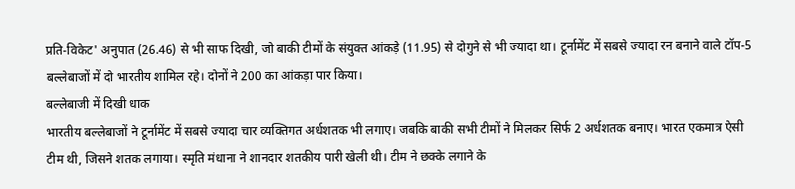प्रति-विकेट' अनुपात (26.46) से भी साफ दिखी, जो बाकी टीमों के संयुक्त आंकड़े (11.95) से दोगुने से भी ज्यादा था। टूर्नामेंट में सबसे ज्यादा रन बनाने वाले टॉप-5 बल्लेबाजों में दो भारतीय शामिल रहे। दोनों ने 200 का आंकड़ा पार किया।
बल्लेबाजी में दिखी धाक
भारतीय बल्लेबाजों ने टूर्नामेंट में सबसे ज्यादा चार व्यक्तिगत अर्धशतक भी लगाए। जबकि बाकी सभी टीमों ने मिलकर सिर्फ 2 अर्धशतक बनाए। भारत एकमात्र ऐसी टीम थी, जिसने शतक लगाया। स्मृति मंधाना ने शानदार शतकीय पारी खेली थी। टीम ने छक्के लगाने के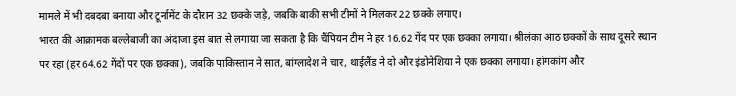मामले में भी दबदबा बनाया और टूर्नामेंट के दौरान 32 छक्के जड़े, जबकि बाकी सभी टीमों ने मिलकर 22 छक्के लगाए।
भारत की आक्रामक बल्लेबाजी का अंदाजा इस बात से लगाया जा सकता है कि चैंपियन टीम ने हर 16.62 गेंद पर एक छक्का लगाया। श्रीलंका आठ छक्कों के साथ दूसरे स्थान पर रहा (हर 64.62 गेंदों पर एक छक्का), जबकि पाकिस्तान ने सात, बांग्लादेश ने चार, थाईलैंड ने दो और इंडोनेशिया ने एक छक्का लगाया। हांगकांग और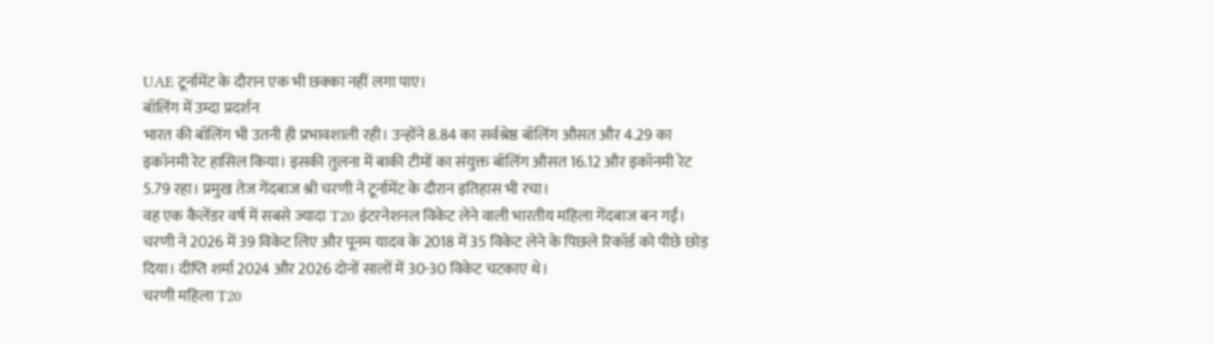UAE टूर्नामेंट के दौरान एक भी छक्का नहीं लगा पाए।
बॉलिंग में उम्दा प्रदर्शन
भारत की बॉलिंग भी उतनी ही प्रभावशाली रही। उन्होंने 8.84 का सर्वश्रेष्ठ बॉलिंग औसत और 4.29 का इकॉनमी रेट हासिल किया। इसकी तुलना में बाकी टीमों का संयुक्त बॉलिंग औसत 16.12 और इकॉनमी रेट 5.79 रहा। प्रमुख तेज गेंदबाज श्री चरणी ने टूर्नामेंट के दौरान इतिहास भी रचा।
वह एक कैलेंडर वर्ष में सबसे ज्यादा T20 इंटरनेशनल विकेट लेने वाली भारतीय महिला गेंदबाज बन गईं। चरणी ने 2026 में 39 विकेट लिए और पूनम यादव के 2018 में 35 विकेट लेने के पिछले रिकॉर्ड को पीछे छोड़ दिया। दीप्ति शर्मा 2024 और 2026 दोनों सालों में 30-30 विकेट चटकाए थे।
चरणी महिला T20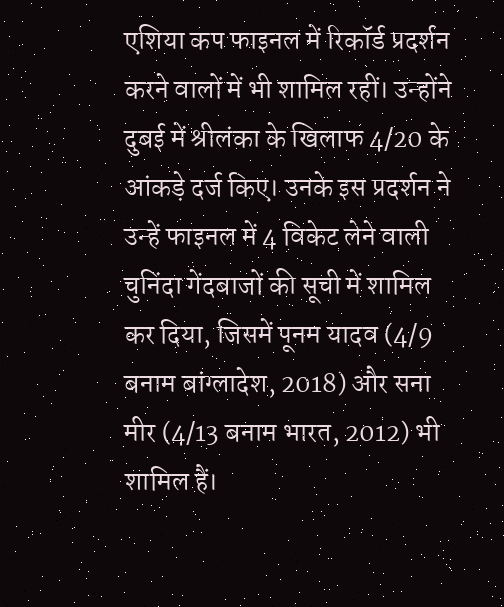एशिया कप फाइनल में रिकॉर्ड प्रदर्शन करने वालों में भी शामिल रहीं। उन्होंने दुबई में श्रीलंका के खिलाफ 4/20 के आंकड़े दर्ज किए। उनके इस प्रदर्शन ने उन्हें फाइनल में 4 विकेट लेने वाली चुनिंदा गेंदबाजों की सूची में शामिल कर दिया, जिसमें पूनम यादव (4/9 बनाम बांग्लादेश, 2018) और सना मीर (4/13 बनाम भारत, 2012) भी शामिल हैं।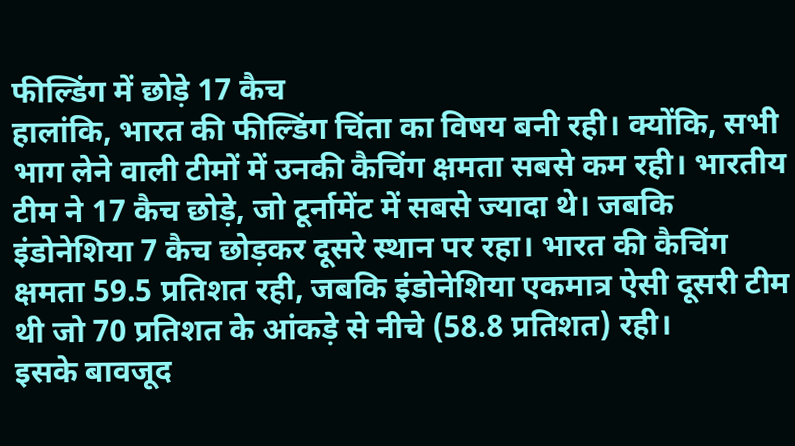फील्डिंग में छोड़े 17 कैच
हालांकि, भारत की फील्डिंग चिंता का विषय बनी रही। क्योंकि, सभी भाग लेने वाली टीमों में उनकी कैचिंग क्षमता सबसे कम रही। भारतीय टीम ने 17 कैच छोड़े, जो टूर्नामेंट में सबसे ज्यादा थे। जबकि इंडोनेशिया 7 कैच छोड़कर दूसरे स्थान पर रहा। भारत की कैचिंग क्षमता 59.5 प्रतिशत रही, जबकि इंडोनेशिया एकमात्र ऐसी दूसरी टीम थी जो 70 प्रतिशत के आंकड़े से नीचे (58.8 प्रतिशत) रही।
इसके बावजूद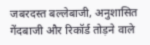जबरदस्त बल्लेबाजी, अनुशासित गेंदबाजी और रिकॉर्ड तोड़ने वाले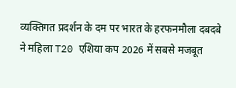व्यक्तिगत प्रदर्शन के दम पर भारत के हरफनमौला दबदबे ने महिला T20 एशिया कप 2026 में सबसे मजबूत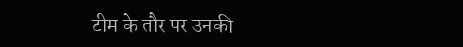टीम के तौर पर उनकी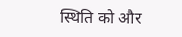स्थिति को और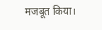मजबूत किया।